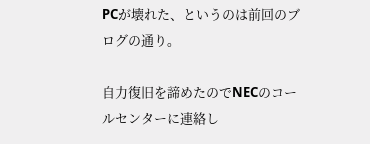PCが壊れた、というのは前回のブログの通り。

自力復旧を諦めたのでNECのコールセンターに連絡し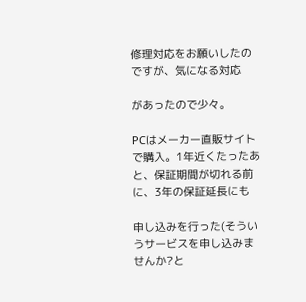修理対応をお願いしたのですが、気になる対応

があったので少々。

PCはメーカー直販サイトで購入。1年近くたったあと、保証期間が切れる前に、3年の保証延長にも

申し込みを行った(そういうサービスを申し込みませんか?と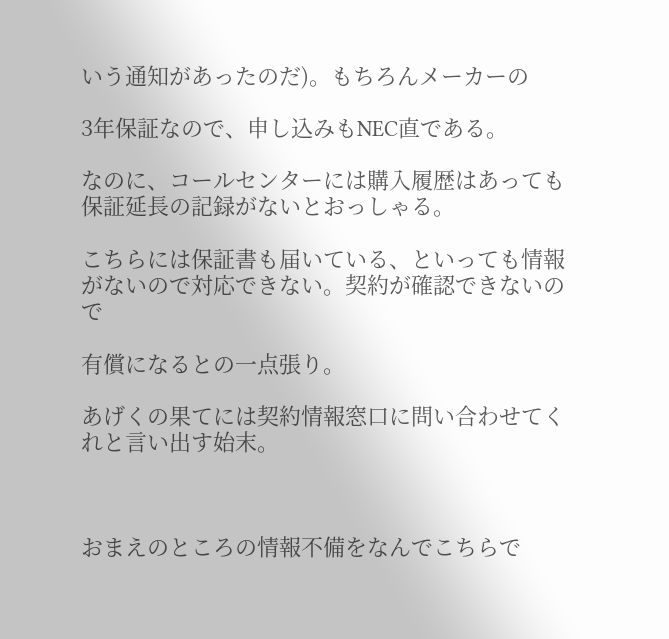いう通知があったのだ)。もちろんメーカーの

3年保証なので、申し込みもNEC直である。

なのに、コールセンターには購入履歴はあっても保証延長の記録がないとおっしゃる。

こちらには保証書も届いている、といっても情報がないので対応できない。契約が確認できないので

有償になるとの一点張り。

あげくの果てには契約情報窓口に問い合わせてくれと言い出す始末。



おまえのところの情報不備をなんでこちらで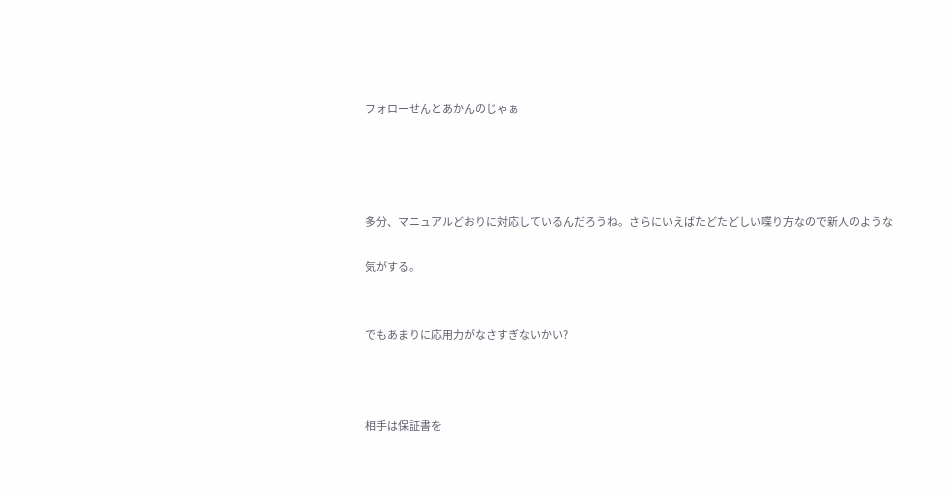フォローせんとあかんのじゃぁ




多分、マニュアルどおりに対応しているんだろうね。さらにいえばたどたどしい喋り方なので新人のような

気がする。


でもあまりに応用力がなさすぎないかい?



相手は保証書を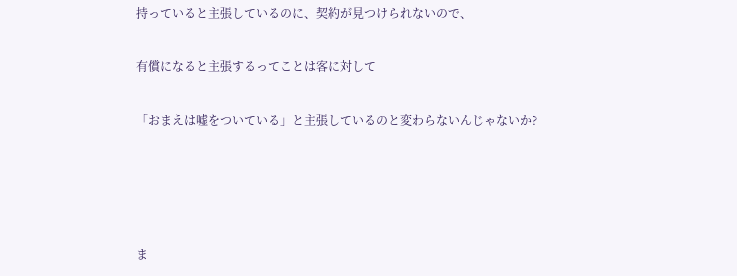持っていると主張しているのに、契約が見つけられないので、

有償になると主張するってことは客に対して

「おまえは嘘をついている」と主張しているのと変わらないんじゃないか?




ま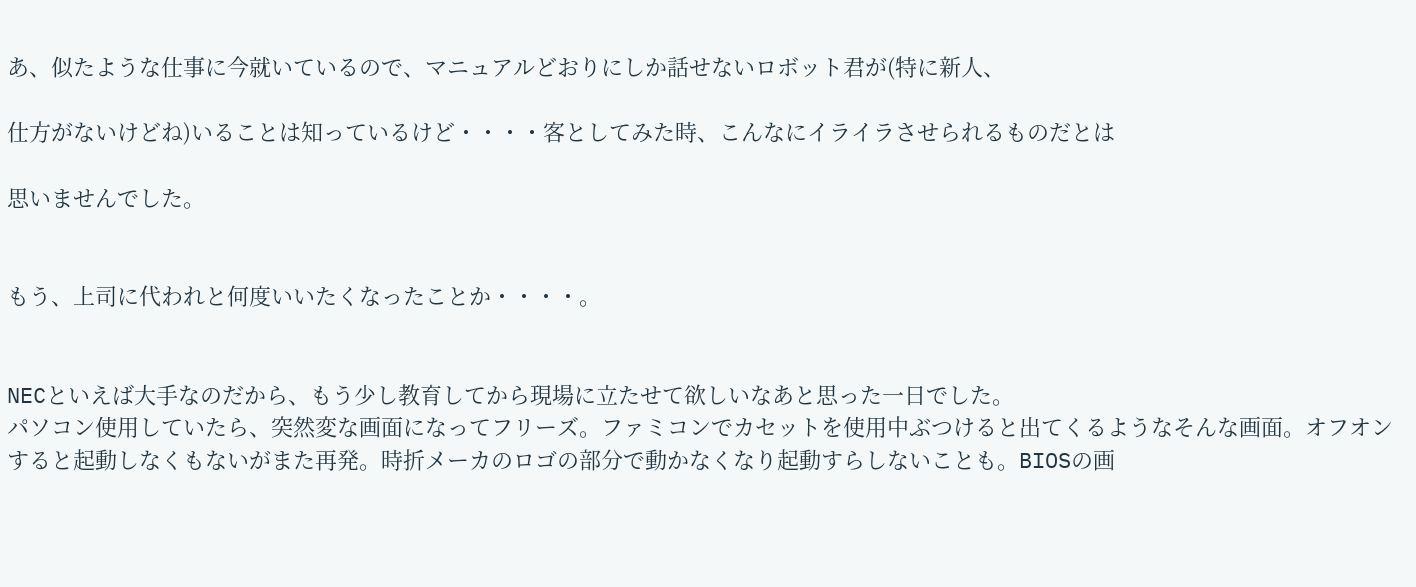あ、似たような仕事に今就いているので、マニュアルどおりにしか話せないロボット君が(特に新人、

仕方がないけどね)いることは知っているけど・・・・客としてみた時、こんなにイライラさせられるものだとは

思いませんでした。


もう、上司に代われと何度いいたくなったことか・・・・。


NECといえば大手なのだから、もう少し教育してから現場に立たせて欲しいなあと思った一日でした。
パソコン使用していたら、突然変な画面になってフリーズ。ファミコンでカセットを使用中ぶつけると出てくるようなそんな画面。オフオンすると起動しなくもないがまた再発。時折メーカのロゴの部分で動かなくなり起動すらしないことも。BIOSの画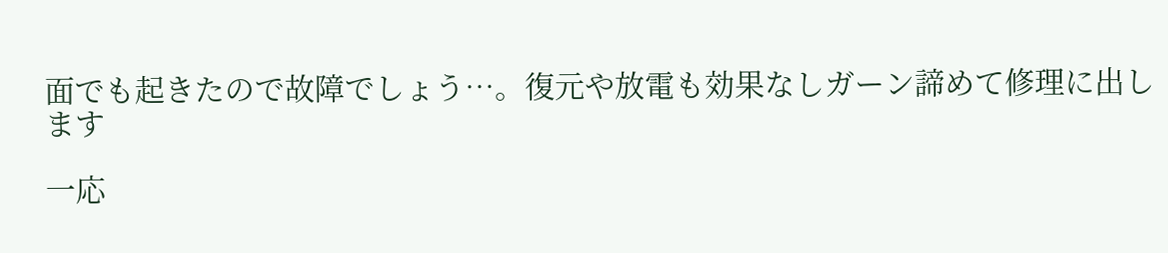面でも起きたので故障でしょう…。復元や放電も効果なしガーン諦めて修理に出します

一応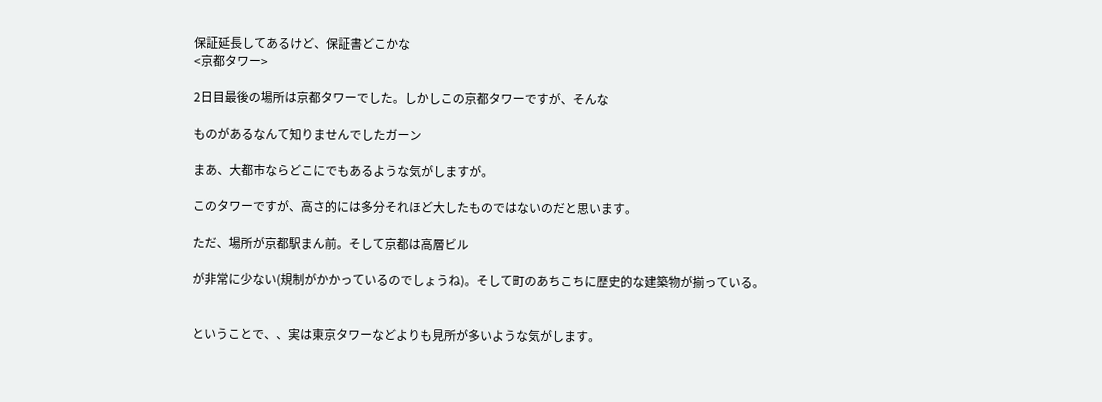保証延長してあるけど、保証書どこかな
<京都タワー>

2日目最後の場所は京都タワーでした。しかしこの京都タワーですが、そんな

ものがあるなんて知りませんでしたガーン

まあ、大都市ならどこにでもあるような気がしますが。

このタワーですが、高さ的には多分それほど大したものではないのだと思います。

ただ、場所が京都駅まん前。そして京都は高層ビル

が非常に少ない(規制がかかっているのでしょうね)。そして町のあちこちに歴史的な建築物が揃っている。


ということで、、実は東京タワーなどよりも見所が多いような気がします。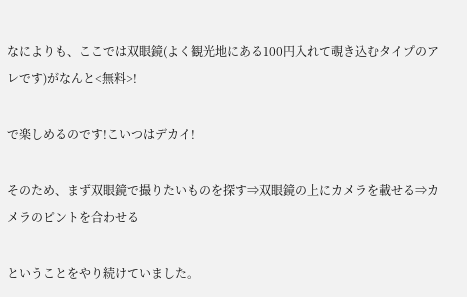なによりも、ここでは双眼鏡(よく観光地にある100円入れて覗き込むタイプのアレです)がなんと<無料>!

で楽しめるのです!こいつはデカイ!

そのため、まず双眼鏡で撮りたいものを探す⇒双眼鏡の上にカメラを載せる⇒カメラのピントを合わせる

ということをやり続けていました。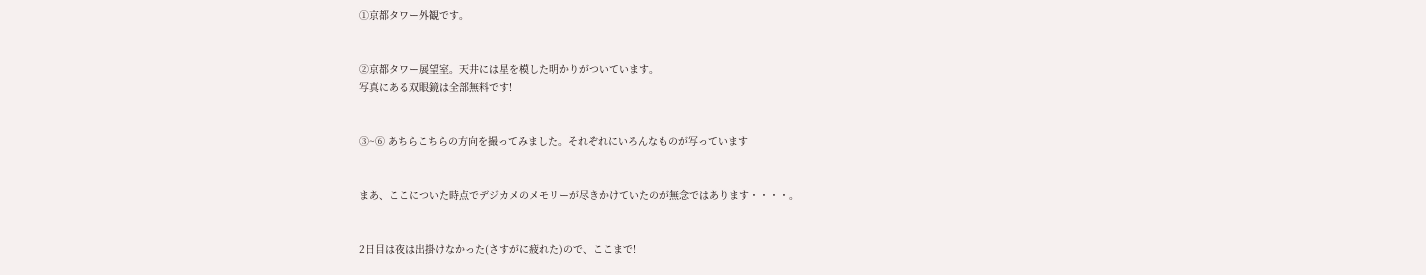①京都タワー外観です。


②京都タワー展望室。天井には星を模した明かりがついています。
写真にある双眼鏡は全部無料です!


③~⑥ あちらこちらの方向を撮ってみました。それぞれにいろんなものが写っています


まあ、ここについた時点でデジカメのメモリーが尽きかけていたのが無念ではあります・・・・。


2日目は夜は出掛けなかった(さすがに疲れた)ので、ここまで!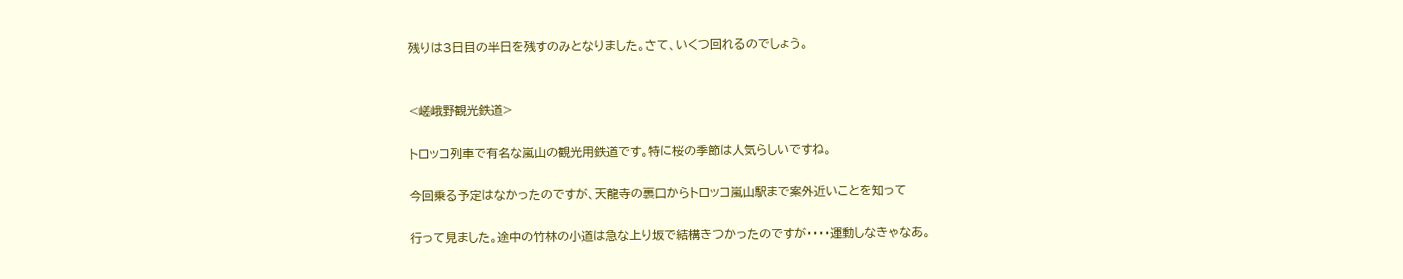残りは3日目の半日を残すのみとなりました。さて、いくつ回れるのでしょう。


<嵯峨野観光鉄道>

トロッコ列車で有名な嵐山の観光用鉄道です。特に桜の季節は人気らしいですね。

今回乗る予定はなかったのですが、天龍寺の裏口からトロッコ嵐山駅まで案外近いことを知って

行って見ました。途中の竹林の小道は急な上り坂で結構きつかったのですが・・・・運動しなきゃなあ。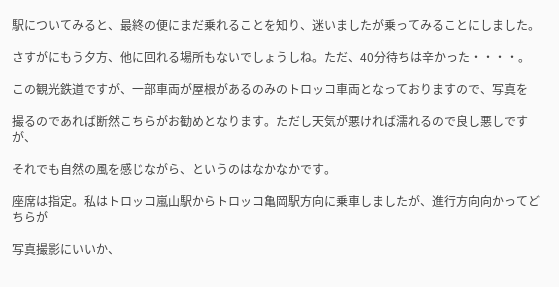駅についてみると、最終の便にまだ乗れることを知り、迷いましたが乗ってみることにしました。

さすがにもう夕方、他に回れる場所もないでしょうしね。ただ、40分待ちは辛かった・・・・。

この観光鉄道ですが、一部車両が屋根があるのみのトロッコ車両となっておりますので、写真を

撮るのであれば断然こちらがお勧めとなります。ただし天気が悪ければ濡れるので良し悪しですが、

それでも自然の風を感じながら、というのはなかなかです。

座席は指定。私はトロッコ嵐山駅からトロッコ亀岡駅方向に乗車しましたが、進行方向向かってどちらが

写真撮影にいいか、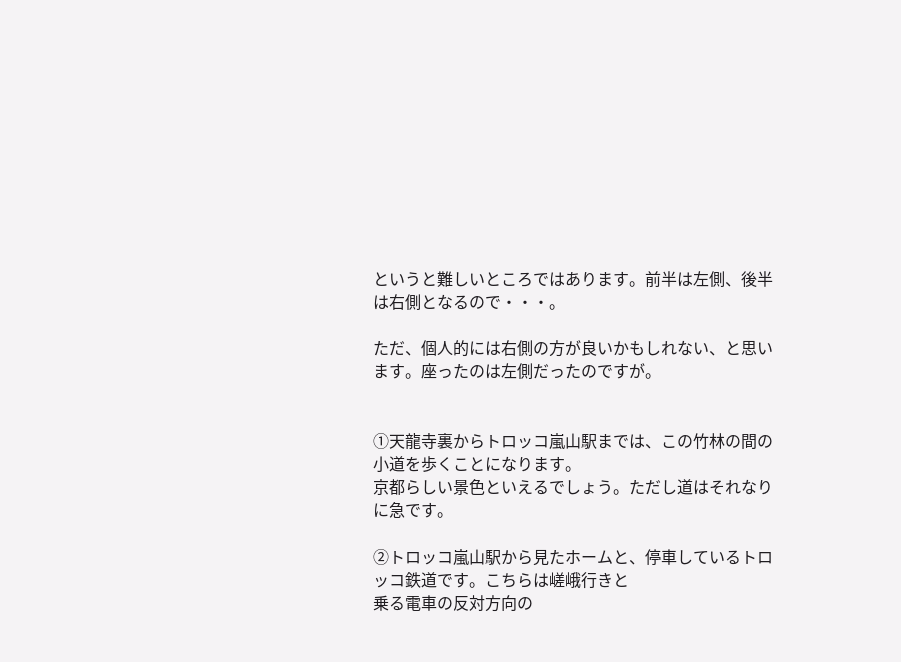というと難しいところではあります。前半は左側、後半は右側となるので・・・。

ただ、個人的には右側の方が良いかもしれない、と思います。座ったのは左側だったのですが。


①天龍寺裏からトロッコ嵐山駅までは、この竹林の間の小道を歩くことになります。
京都らしい景色といえるでしょう。ただし道はそれなりに急です。

②トロッコ嵐山駅から見たホームと、停車しているトロッコ鉄道です。こちらは嵯峨行きと
乗る電車の反対方向の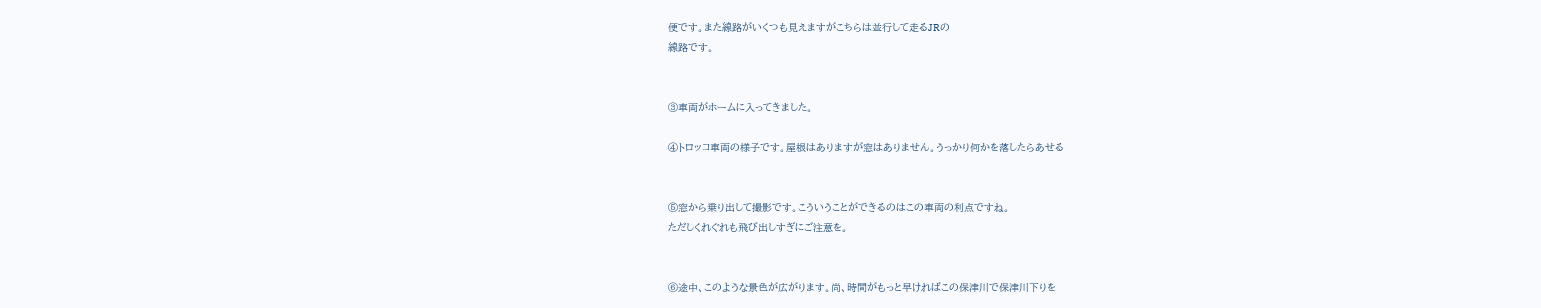便です。また線路がいくつも見えますがこちらは並行して走るJRの
線路です。


③車両がホームに入ってきました。

④トロッコ車両の様子です。屋根はありますが窓はありません。うっかり何かを落したらあせる


⑤窓から乗り出して撮影です。こういうことができるのはこの車両の利点ですね。
ただしくれぐれも飛び出しすぎにご注意を。


⑥途中、このような景色が広がります。尚、時間がもっと早ければこの保津川で保津川下りを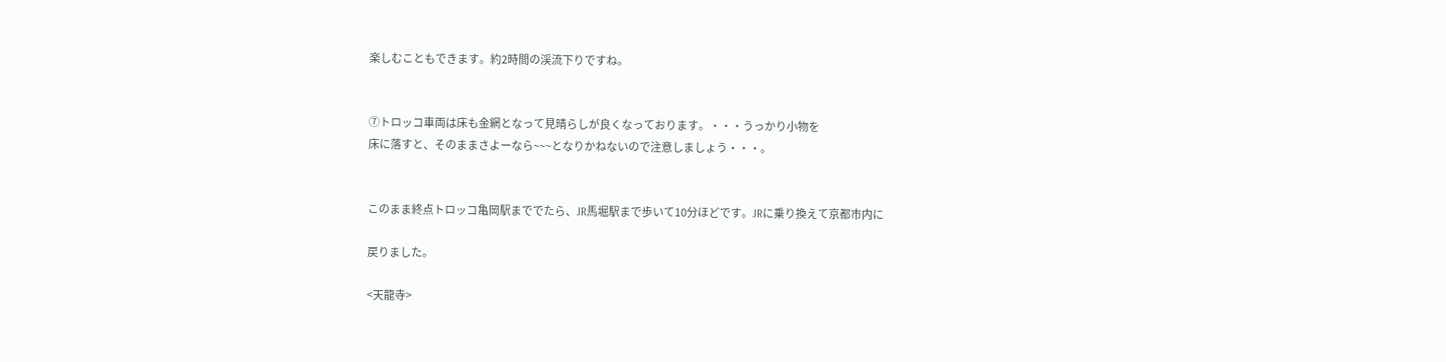楽しむこともできます。約2時間の渓流下りですね。


⑦トロッコ車両は床も金網となって見晴らしが良くなっております。・・・うっかり小物を
床に落すと、そのままさよーなら~~~となりかねないので注意しましょう・・・。


このまま終点トロッコ亀岡駅まででたら、JR馬堀駅まで歩いて10分ほどです。JRに乗り換えて京都市内に

戻りました。

<天龍寺>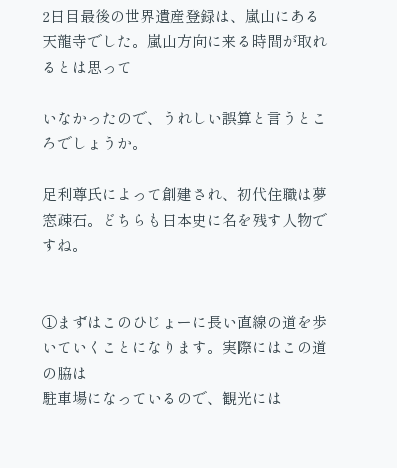2日目最後の世界遺産登録は、嵐山にある天龍寺でした。嵐山方向に来る時間が取れるとは思って

いなかったので、うれしい誤算と言うところでしょうか。

足利尊氏によって創建され、初代住職は夢窓疎石。どちらも日本史に名を残す人物ですね。


①まずはこのひじょーに長い直線の道を歩いていくことになります。実際にはこの道の脇は
駐車場になっているので、観光には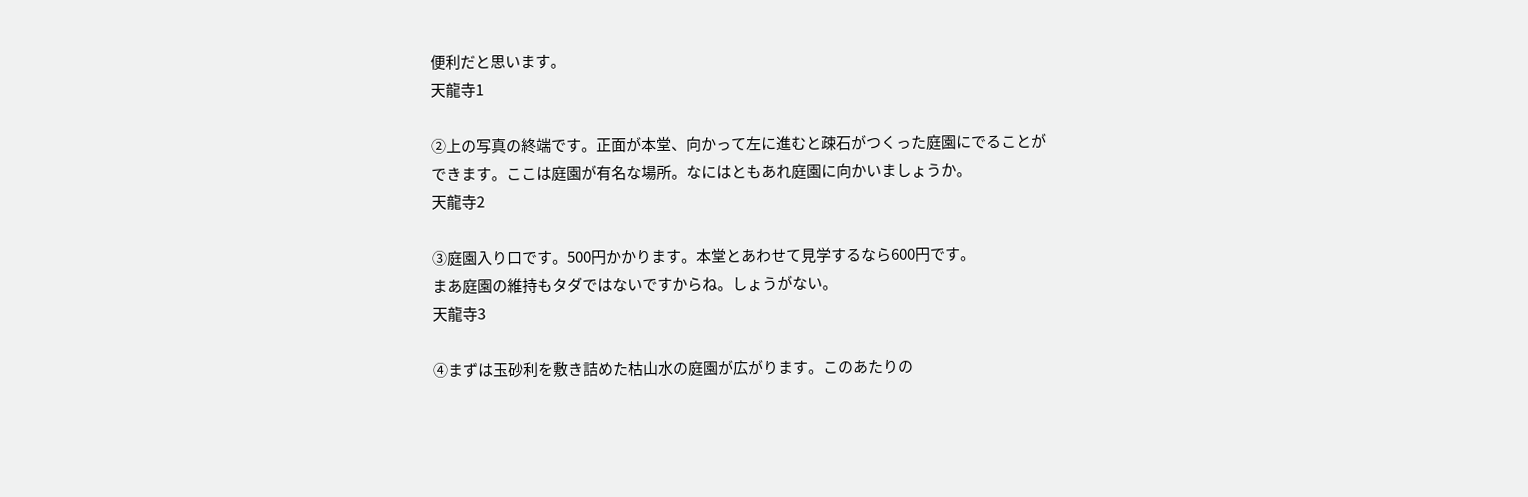便利だと思います。
天龍寺1

②上の写真の終端です。正面が本堂、向かって左に進むと疎石がつくった庭園にでることが
できます。ここは庭園が有名な場所。なにはともあれ庭園に向かいましょうか。
天龍寺2

③庭園入り口です。500円かかります。本堂とあわせて見学するなら600円です。
まあ庭園の維持もタダではないですからね。しょうがない。
天龍寺3

④まずは玉砂利を敷き詰めた枯山水の庭園が広がります。このあたりの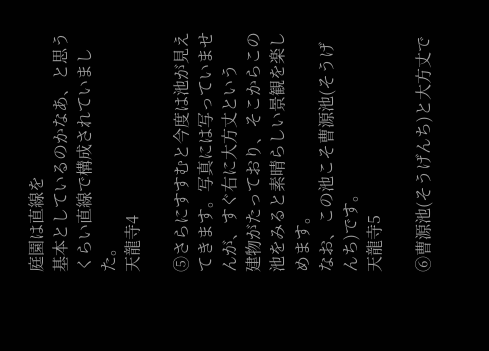庭園は直線を
基本としているのかなあ、と思うくらい直線で構成されていました。
天龍寺4

⑤さらにすすむと今度は池が見えてきます。写真には写っていませんが、すぐ右に大方丈という
建物がたっており、そこからこの池をみると素晴らしい景観を楽しめます。
なお、この池こそ曹源池(そうげんち)です。
天龍寺5

⑥曹源池(そうげんち)と大方丈で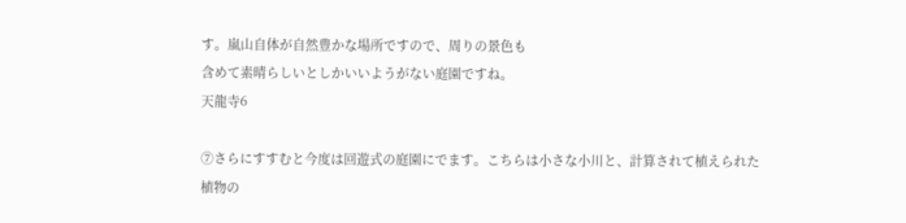す。嵐山自体が自然豊かな場所ですので、周りの景色も
含めて素晴らしいとしかいいようがない庭園ですね。
天龍寺6

⑦さらにすすむと今度は回遊式の庭園にでます。こちらは小さな小川と、計算されて植えられた
植物の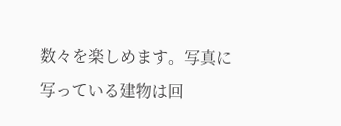数々を楽しめます。写真に写っている建物は回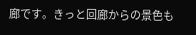廊です。きっと回廊からの景色も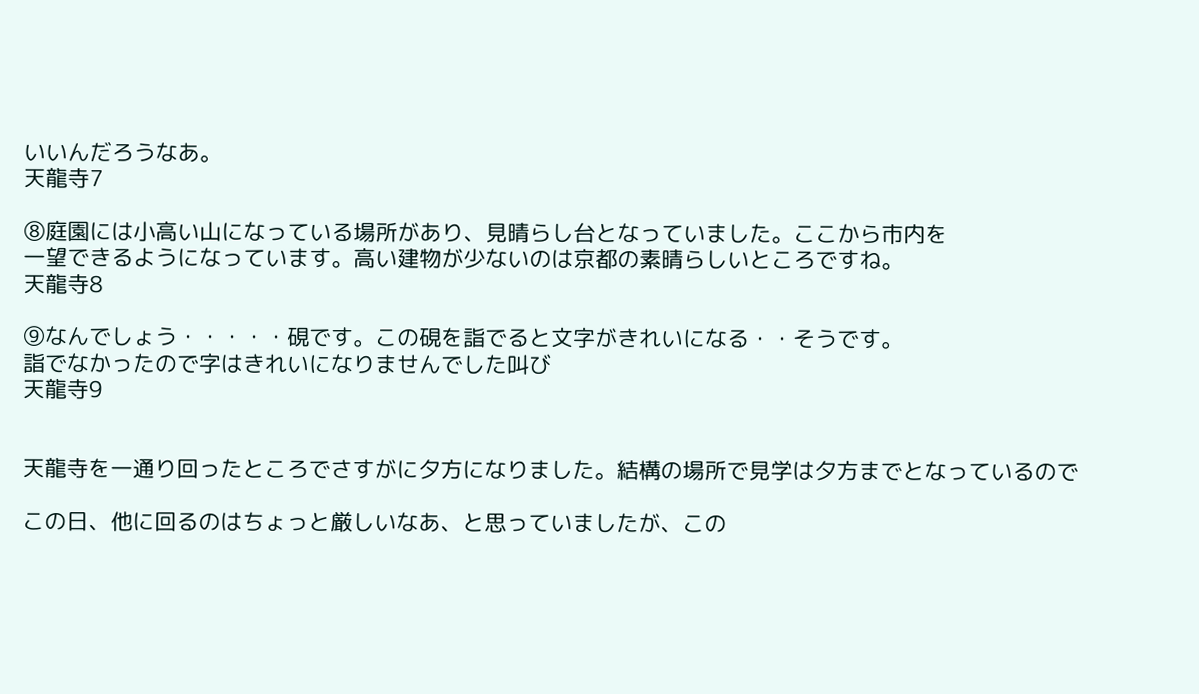いいんだろうなあ。
天龍寺7

⑧庭園には小高い山になっている場所があり、見晴らし台となっていました。ここから市内を
一望できるようになっています。高い建物が少ないのは京都の素晴らしいところですね。
天龍寺8

⑨なんでしょう・・・・・硯です。この硯を詣でると文字がきれいになる・・そうです。
詣でなかったので字はきれいになりませんでした叫び
天龍寺9


天龍寺を一通り回ったところでさすがに夕方になりました。結構の場所で見学は夕方までとなっているので

この日、他に回るのはちょっと厳しいなあ、と思っていましたが、この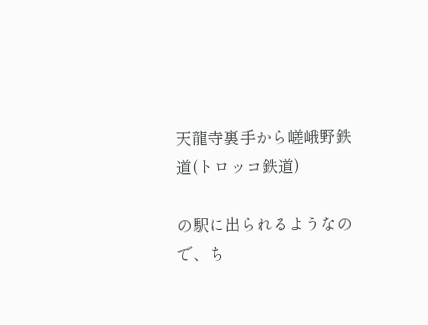天龍寺裏手から嵯峨野鉄道(トロッコ鉄道)

の駅に出られるようなので、ち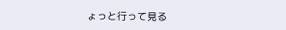ょっと行って見る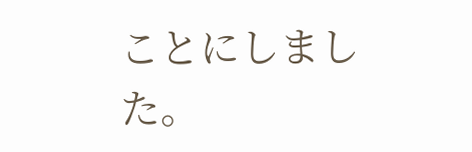ことにしました。